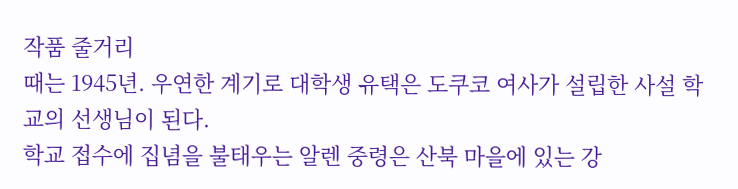작품 줄거리
때는 1945년. 우연한 계기로 대학생 유택은 도쿠코 여사가 설립한 사설 학교의 선생님이 된다.
학교 접수에 집념을 불태우는 알렌 중령은 산북 마을에 있는 강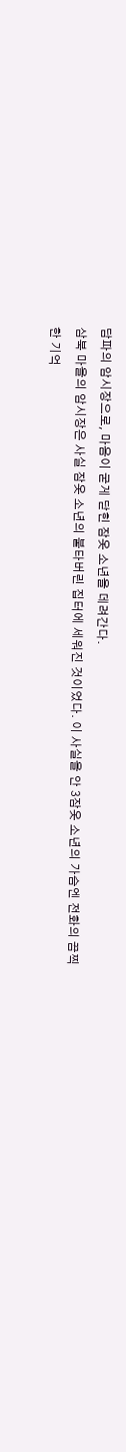담파의 암시장으로, 마음이 굳게 닫힌 잠옷 소년을 데려간다.
삼북 마을의 암시장은 사실 잠옷 소년의 불타버린 집터에 세워진 것이었다. 이 사실을 안 3잠옷 소년의 가슴엔 전화의 끔찍한 기억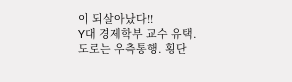이 되살아났다!!
Y대 경제학부 교수 유택.
도로는 우측통행. 횡단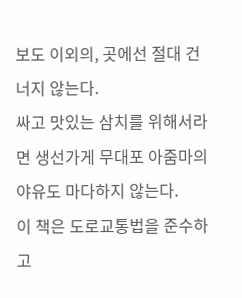보도 이외의, 곳에선 절대 건너지 않는다.
싸고 맛있는 삼치를 위해서라면 생선가게 무대포 아줌마의 야유도 마다하지 않는다.
이 책은 도로교통법을 준수하고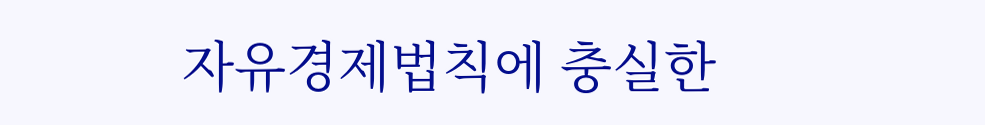자유경제법칙에 충실한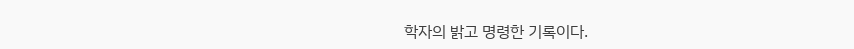학자의 밝고 명령한 기록이다.